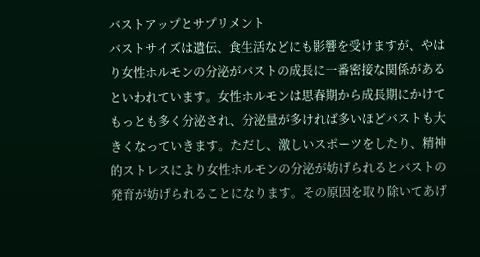バストアップとサプリメント
バストサイズは遺伝、食生活などにも影響を受けますが、やはり女性ホルモンの分泌がバストの成長に一番密接な関係があるといわれています。女性ホルモンは思春期から成長期にかけてもっとも多く分泌され、分泌量が多ければ多いほどバストも大きくなっていきます。ただし、激しいスポーツをしたり、精神的ストレスにより女性ホルモンの分泌が妨げられるとバストの発育が妨げられることになります。その原因を取り除いてあげ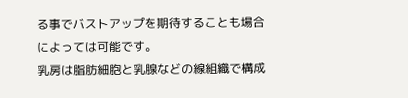る事でバストアップを期待することも場合によっては可能です。
乳房は脂肪細胞と乳腺などの線組織で構成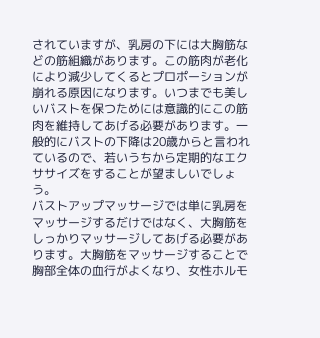されていますが、乳房の下には大胸筋などの筋組織があります。この筋肉が老化により減少してくるとプロポーションが崩れる原因になります。いつまでも美しいバストを保つためには意識的にこの筋肉を維持してあげる必要があります。一般的にバストの下降は20歳からと言われているので、若いうちから定期的なエクササイズをすることが望ましいでしょう。
バストアップマッサージでは単に乳房をマッサージするだけではなく、大胸筋をしっかりマッサージしてあげる必要があります。大胸筋をマッサージすることで胸部全体の血行がよくなり、女性ホルモ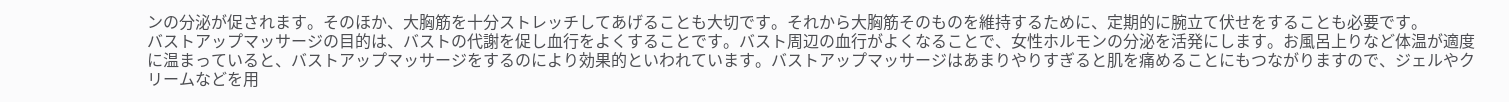ンの分泌が促されます。そのほか、大胸筋を十分ストレッチしてあげることも大切です。それから大胸筋そのものを維持するために、定期的に腕立て伏せをすることも必要です。
バストアップマッサージの目的は、バストの代謝を促し血行をよくすることです。バスト周辺の血行がよくなることで、女性ホルモンの分泌を活発にします。お風呂上りなど体温が適度に温まっていると、バストアップマッサージをするのにより効果的といわれています。バストアップマッサージはあまりやりすぎると肌を痛めることにもつながりますので、ジェルやクリームなどを用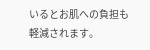いるとお肌への負担も軽減されます。